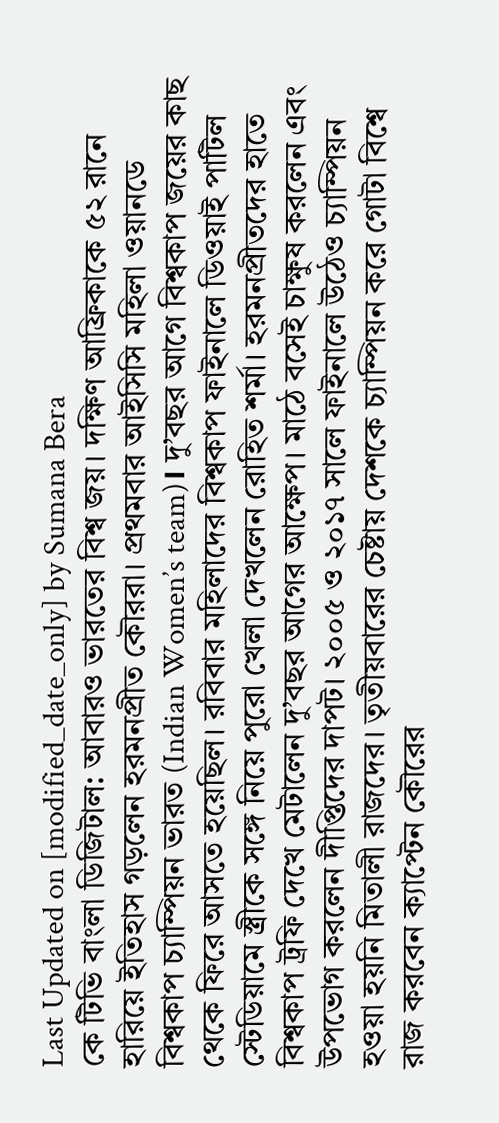Last Updated on [modified_date_only] by Sumana Bera
কে টিভি বাংলা ডিজিটাল: আবারও ভারতের বিশ্ব জয়। দক্ষিণ আফ্রিকাকে ৫২ রানে হারিয়ে ইতিহাস গড়লেন হরমনপ্রীত কৌররা। প্রথমবার আইসিসি মহিলা ওয়ানডে বিশ্বকাপ চ্যাম্পিয়ন ভারত (Indian Women’s team)। দু’বছর আগে বিশ্বকাপ জয়ের কাছ থেকে ফিরে আসতে হয়েছিল। রবিবার মহিলাদের বিশ্বকাপ ফাইনালে ডিওয়াই পাটিল স্টেডিয়ামে স্ত্রীকে সঙ্গে নিয়ে পুরো খেলা দেখলেন রোহিত শর্মা। হরমনপ্রীতদের হাতে বিশ্বকাপ ট্রফি দেখে মেটালেন দু’বছর আগের আক্ষেপ। মাঠে বসেই চাক্ষুষ করলেন এবং উপভোগ করলেন দীপ্তিদের দাপট। ২০০৫ ও ২০১৭ সালে ফাইনালে উঠেও চ্যাম্পিয়ন হওয়া হয়নি মিতালী রাজদের। তৃতীয়বারের চেষ্টায় দেশকে চ্যাম্পিয়ন করে গোটা বিশ্বে রাজ করবেন ক্যাপ্টেন কৌরের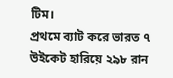টিম।
প্রথমে ব্যাট করে ভারত ৭ উইকেট হারিয়ে ২৯৮ রান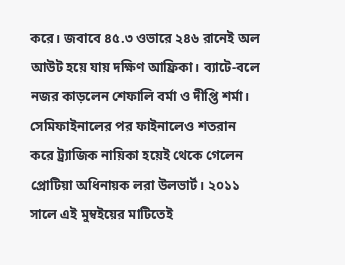করে। জবাবে ৪৫.৩ ওভারে ২৪৬ রানেই অল আউট হয়ে যায় দক্ষিণ আফ্রিকা। ব্যাটে-বলে নজর কাড়লেন শেফালি বর্মা ও দীপ্তি শর্মা। সেমিফাইনালের পর ফাইনালেও শতরান করে ট্র্যাজিক নায়িকা হয়েই থেকে গেলেন প্রোটিয়া অধিনায়ক লরা উলভার্ট। ২০১১ সালে এই মুম্বইয়ের মাটিতেই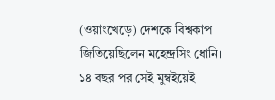(ওয়াংখেড়ে) দেশকে বিশ্বকাপ জিতিয়েছিলেন মহেন্দ্রসিং ধোনি। ১৪ বছর পর সেই মুম্বইয়েই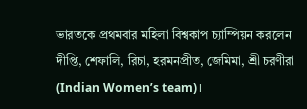ভারতকে প্রথমবার মহিলা বিশ্বকাপ চ্যাম্পিয়ন করলেন দীপ্তি, শেফালি, রিচা, হরমনপ্রীত, জেমিমা, শ্রী চরণীরা (Indian Women’s team)।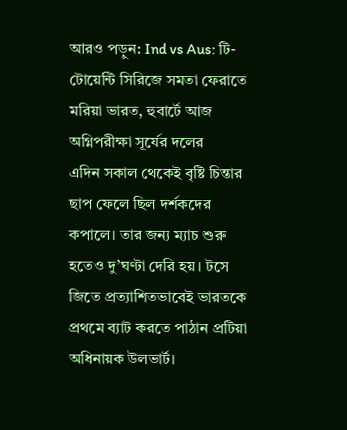আরও পড়ুন: Ind vs Aus: টি-টোয়েন্টি সিরিজে সমতা ফেরাতে মরিয়া ভারত, হুবার্টে আজ অগ্নিপরীক্ষা সূর্যের দলের
এদিন সকাল থেকেই বৃষ্টি চিন্তার ছাপ ফেলে ছিল দর্শকদের কপালে। তার জন্য ম্যাচ শুরু হতেও দু’ঘণ্টা দেরি হয়। টসে জিতে প্রত্যাশিতভাবেই ভারতকে প্রথমে ব্যাট করতে পাঠান প্রটিয়া অধিনায়ক উলভার্ট।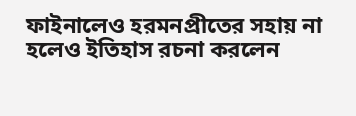ফাইনালেও হরমনপ্রীতের সহায় না হলেও ইতিহাস রচনা করলেন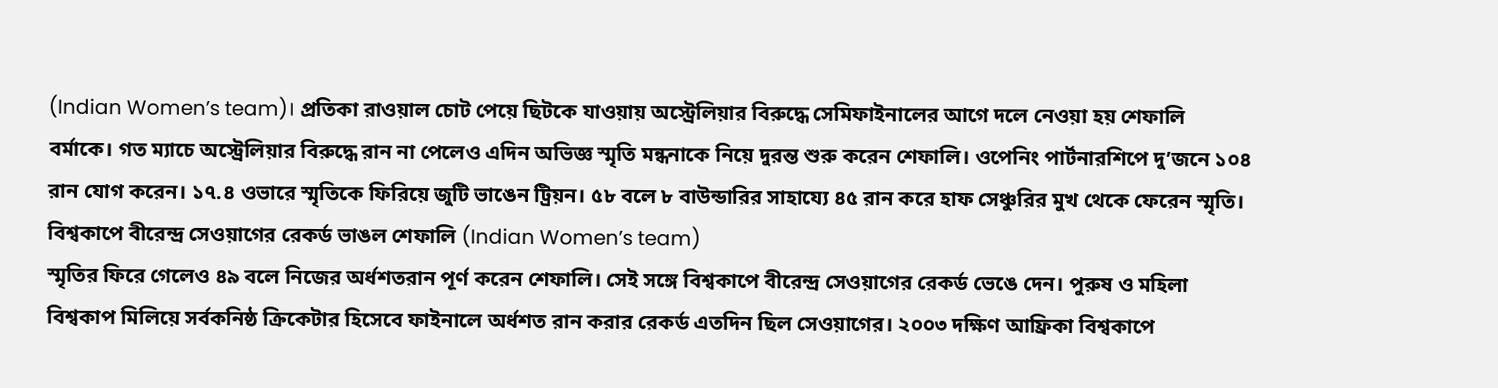(Indian Women’s team)। প্রতিকা রাওয়াল চোট পেয়ে ছিটকে যাওয়ায় অস্ট্রেলিয়ার বিরুদ্ধে সেমিফাইনালের আগে দলে নেওয়া হয় শেফালি বর্মাকে। গত ম্যাচে অস্ট্রেলিয়ার বিরুদ্ধে রান না পেলেও এদিন অভিজ্ঞ স্মৃতি মন্ধনাকে নিয়ে দুরন্ত শুরু করেন শেফালি। ওপেনিং পার্টনারশিপে দু’জনে ১০৪ রান যোগ করেন। ১৭.৪ ওভারে স্মৃতিকে ফিরিয়ে জুটি ভাঙেন ট্রিয়ন। ৫৮ বলে ৮ বাউন্ডারির সাহায্যে ৪৫ রান করে হাফ সেঞ্চুরির মুখ থেকে ফেরেন স্মৃতি।
বিশ্বকাপে বীরেন্দ্র সেওয়াগের রেকর্ড ভাঙল শেফালি (Indian Women’s team)
স্মৃতির ফিরে গেলেও ৪৯ বলে নিজের অর্ধশতরান পূর্ণ করেন শেফালি। সেই সঙ্গে বিশ্বকাপে বীরেন্দ্র সেওয়াগের রেকর্ড ভেঙে দেন। পুরুষ ও মহিলা বিশ্বকাপ মিলিয়ে সর্বকনিষ্ঠ ক্রিকেটার হিসেবে ফাইনালে অর্ধশত রান করার রেকর্ড এতদিন ছিল সেওয়াগের। ২০০৩ দক্ষিণ আফ্রিকা বিশ্বকাপে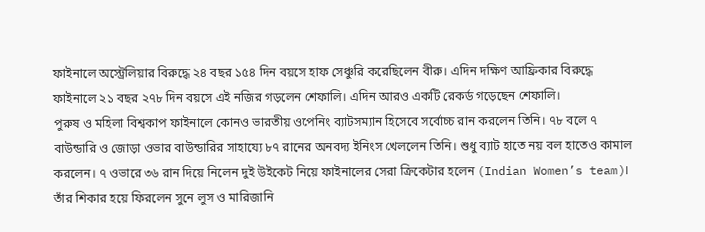ফাইনালে অস্ট্রেলিয়ার বিরুদ্ধে ২৪ বছর ১৫৪ দিন বয়সে হাফ সেঞ্চুরি করেছিলেন বীরু। এদিন দক্ষিণ আফ্রিকার বিরুদ্ধে ফাইনালে ২১ বছর ২৭৮ দিন বয়সে এই নজির গড়লেন শেফালি। এদিন আরও একটি রেকর্ড গড়েছেন শেফালি।
পুরুষ ও মহিলা বিশ্বকাপ ফাইনালে কোনও ভারতীয় ওপেনিং ব্যাটসম্যান হিসেবে সর্বোচ্চ রান করলেন তিনি। ৭৮ বলে ৭ বাউন্ডারি ও জোড়া ওভার বাউন্ডারির সাহায্যে ৮৭ রানের অনবদ্য ইনিংস খেললেন তিনি। শুধু ব্যাট হাতে নয় বল হাতেও কামাল করলেন। ৭ ওভারে ৩৬ রান দিয়ে নিলেন দুই উইকেট নিয়ে ফাইনালের সেরা ক্রিকেটার হলেন (Indian Women’s team)। তাঁর শিকার হয়ে ফিরলেন সুনে লুস ও মারিজানি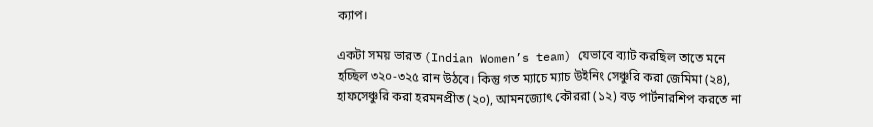ক্যাপ।

একটা সময় ভারত (Indian Women’s team) যেভাবে ব্যাট করছিল তাতে মনে হচ্ছিল ৩২০-৩২৫ রান উঠবে। কিন্তু গত ম্যাচে ম্যাচ উইনিং সেঞ্চুরি করা জেমিমা (২৪), হাফসেঞ্চুরি করা হরমনপ্রীত (২০), আমনজ্যোৎ কৌররা (১২) বড় পার্টনারশিপ করতে না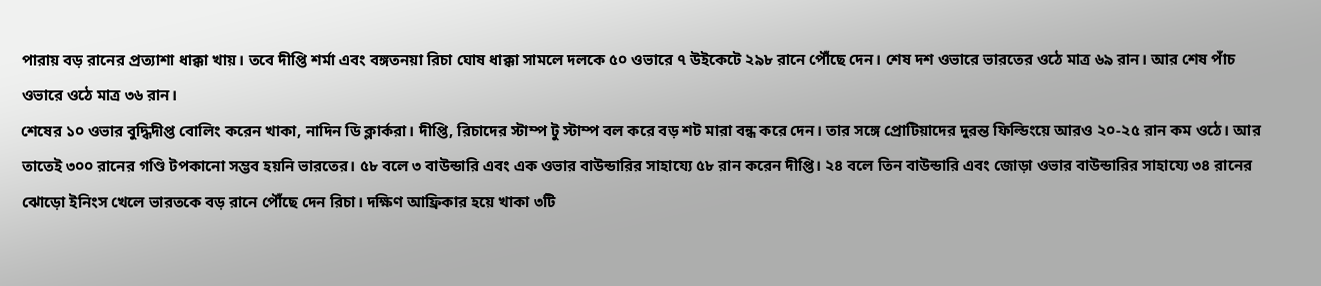পারায় বড় রানের প্রত্যাশা ধাক্কা খায়। তবে দীপ্তি শর্মা এবং বঙ্গতনয়া রিচা ঘোষ ধাক্কা সামলে দলকে ৫০ ওভারে ৭ উইকেটে ২৯৮ রানে পৌঁছে দেন। শেষ দশ ওভারে ভারতের ওঠে মাত্র ৬৯ রান। আর শেষ পাঁচ ওভারে ওঠে মাত্র ৩৬ রান।
শেষের ১০ ওভার বুদ্ধিদীপ্ত বোলিং করেন খাকা, নাদিন ডি ক্লার্করা। দীপ্তি, রিচাদের স্টাম্প টু স্টাম্প বল করে বড় শট মারা বন্ধ করে দেন। তার সঙ্গে প্রোটিয়াদের দুরন্ত ফিল্ডিংয়ে আরও ২০-২৫ রান কম ওঠে। আর তাতেই ৩০০ রানের গণ্ডি টপকানো সম্ভব হয়নি ভারতের। ৫৮ বলে ৩ বাউন্ডারি এবং এক ওভার বাউন্ডারির সাহায্যে ৫৮ রান করেন দীপ্তি। ২৪ বলে তিন বাউন্ডারি এবং জোড়া ওভার বাউন্ডারির সাহায্যে ৩৪ রানের ঝোড়ো ইনিংস খেলে ভারতকে বড় রানে পৌঁছে দেন রিচা। দক্ষিণ আফ্রিকার হয়ে খাকা ৩টি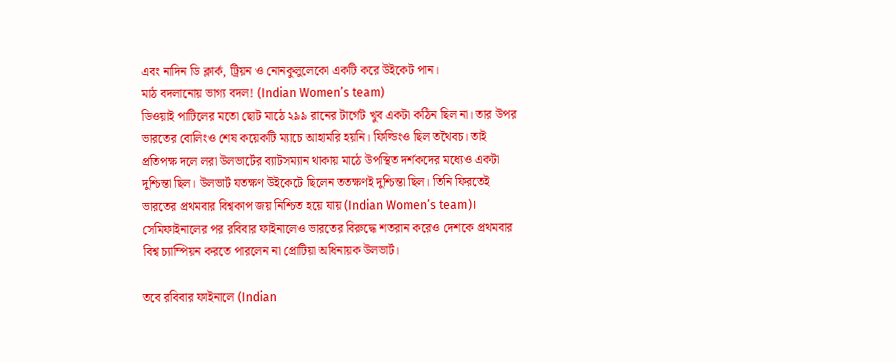এবং নাদিন ডি ক্লার্ক, ট্রিয়ন ও নোনকুলুলেকো একটি করে উইকেট পান।
মাঠ বদলানোয় ভাগ্য বদল! (Indian Women’s team)
ডিওয়াই পাটিলের মতো ছোট মাঠে ২৯৯ রানের টার্গেট খুব একটা কঠিন ছিল না। তার উপর ভারতের বোলিংও শেষ কয়েকটি ম্যাচে আহামরি হয়নি। ফিল্ডিংও ছিল তথৈবচ। তাই প্রতিপক্ষ দলে লরা উলভার্টের ব্যাটসম্যান থাকায় মাঠে উপস্থিত দর্শকদের মধ্যেও একটা দুশ্চিন্তা ছিল। উলভার্ট যতক্ষণ উইকেটে ছিলেন ততক্ষণই দুশ্চিন্তা ছিল। তিনি ফিরতেই ভারতের প্রথমবার বিশ্বকাপ জয় নিশ্চিত হয়ে যায় (Indian Women’s team)। সেমিফাইনালের পর রবিবার ফাইনালেও ভারতের বিরুদ্ধে শতরান করেও দেশকে প্রথমবার বিশ্ব চ্যাম্পিয়ন করতে পারলেন না প্রোটিয়া অধিনায়ক উলভার্ট।

তবে রবিবার ফাইনালে (Indian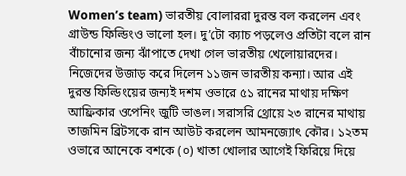Women’s team) ভারতীয় বোলাররা দুরন্ত বল করলেন এবং গ্রাউন্ড ফিল্ডিংও ভালো হল। দু’টো ক্যাচ পড়লেও প্রতিটা বলে রান বাঁচানোর জন্য ঝাঁপাতে দেখা গেল ভারতীয় খেলোয়ারদের। নিজেদের উজাড় করে দিলেন ১১জন ভারতীয় কন্যা। আর এই দুরন্ত ফিল্ডিংয়ের জন্যই দশম ওভারে ৫১ রানের মাথায় দক্ষিণ আফ্রিকার ওপেনিং জুটি ভাঙল। সরাসরি থ্রোয়ে ২৩ রানের মাথায় তাজমিন ব্রিটসকে রান আউট করলেন আমনজ্যোৎ কৌর। ১২তম ওভারে আনেকে বশকে (০) খাতা খোলার আগেই ফিরিয়ে দিয়ে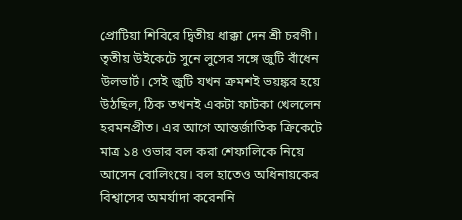প্রোটিয়া শিবিরে দ্বিতীয় ধাক্কা দেন শ্রী চরণী।
তৃতীয় উইকেটে সুনে লুসের সঙ্গে জুটি বাঁধেন উলভার্ট। সেই জুটি যখন ক্রমশই ভয়ঙ্কর হয়ে উঠছিল, ঠিক তখনই একটা ফাটকা খেললেন হরমনপ্রীত। এর আগে আন্তর্জাতিক ক্রিকেটে মাত্র ১৪ ওভার বল করা শেফালিকে নিয়ে আসেন বোলিংয়ে। বল হাতেও অধিনায়কের বিশ্বাসের অমর্যাদা করেননি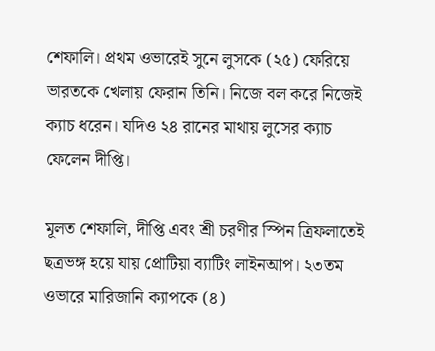শেফালি। প্রথম ওভারেই সুনে লুসকে (২৫) ফেরিয়ে ভারতকে খেলায় ফেরান তিনি। নিজে বল করে নিজেই ক্যাচ ধরেন। যদিও ২৪ রানের মাথায় লুসের ক্যাচ ফেলেন দীপ্তি।

মূলত শেফালি, দীপ্তি এবং শ্রী চরণীর স্পিন ত্রিফলাতেই ছত্রভঙ্গ হয়ে যায় প্রোটিয়া ব্যাটিং লাইনআপ। ২৩তম ওভারে মারিজানি ক্যাপকে (৪)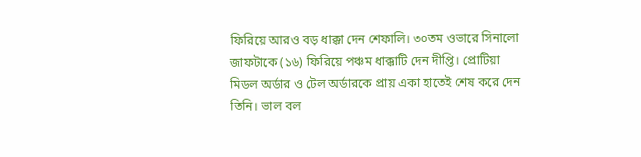ফিরিয়ে আরও বড় ধাক্কা দেন শেফালি। ৩০তম ওভারে সিনালো জাফটাকে (১৬) ফিরিয়ে পঞ্চম ধাক্কাটি দেন দীপ্তি। প্রোটিয়া মিডল অর্ডার ও টেল অর্ডারকে প্রায় একা হাতেই শেষ করে দেন তিনি। ভাল বল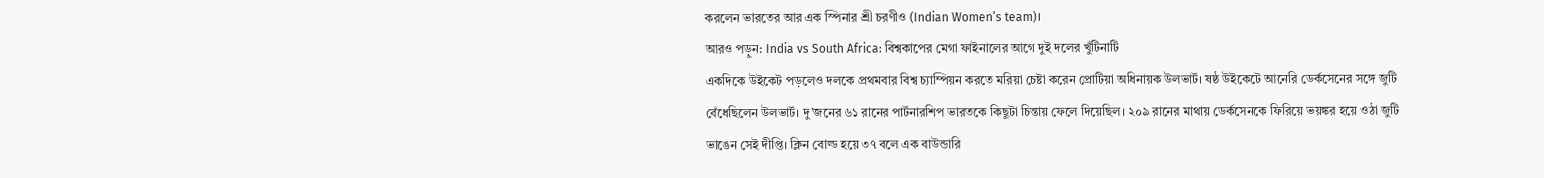করলেন ভারতের আর এক স্পিনার শ্রী চরণীও (Indian Women’s team)।
আরও পড়ুন: India vs South Africa: বিশ্বকাপের মেগা ফাইনালের আগে দুই দলের খুঁটিনাটি
একদিকে উইকেট পড়লেও দলকে প্রথমবার বিশ্ব চ্যাম্পিয়ন করতে মরিয়া চেষ্টা করেন প্রোটিয়া অধিনায়ক উলভার্ট। ষষ্ঠ উইকেটে আনেরি ডের্কসেনের সঙ্গে জুটি বেঁধেছিলেন উলভার্ট। দু’জনের ৬১ রানের পার্টনারশিপ ভারতকে কিছুটা চিন্তায় ফেলে দিয়েছিল। ২০৯ রানের মাথায় ডের্কসেনকে ফিরিয়ে ভয়ঙ্কর হয়ে ওঠা জুটি ভাঙেন সেই দীপ্তি। ক্লিন বোল্ড হয়ে ৩৭ বলে এক বাউন্ডারি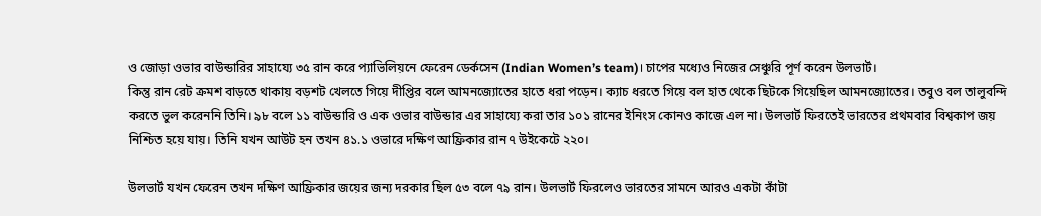ও জোড়া ওভার বাউন্ডারির সাহায্যে ৩৫ রান করে প্যাভিলিয়নে ফেরেন ডের্কসেন (Indian Women’s team)। চাপের মধ্যেও নিজের সেঞ্চুরি পূর্ণ করেন উলভার্ট।
কিন্তু রান রেট ক্রমশ বাড়তে থাকায় বড়শট খেলতে গিয়ে দীপ্তির বলে আমনজ্যোতের হাতে ধরা পড়েন। ক্যাচ ধরতে গিয়ে বল হাত থেকে ছিটকে গিয়েছিল আমনজ্যোতের। তবুও বল তালুবন্দি করতে ভুল করেননি তিনি। ৯৮ বলে ১১ বাউন্ডারি ও এক ওভার বাউন্ডার এর সাহায্যে করা তার ১০১ রানের ইনিংস কোনও কাজে এল না। উলভার্ট ফিরতেই ভারতের প্রথমবার বিশ্বকাপ জয় নিশ্চিত হয়ে যায়। তিনি যখন আউট হন তখন ৪১.১ ওভারে দক্ষিণ আফ্রিকার রান ৭ উইকেটে ২২০।

উলভার্ট যখন ফেরেন তখন দক্ষিণ আফ্রিকার জয়ের জন্য দরকার ছিল ৫৩ বলে ৭৯ রান। উলভার্ট ফিরলেও ভারতের সামনে আরও একটা কাঁটা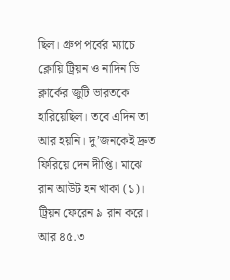ছিল। গ্রুপ পর্বের ম্যাচে ক্লোয়ি ট্রিয়ন ও নাদিন ডি ক্লার্কের জুটি ভারতকে হারিয়েছিল। তবে এদিন তা আর হয়নি। দু’জনকেই দ্রুত ফিরিয়ে দেন দীপ্তি। মাঝে রান আউট হন খাকা (১)। ট্রিয়ন ফেরেন ৯ রান করে। আর ৪৫.৩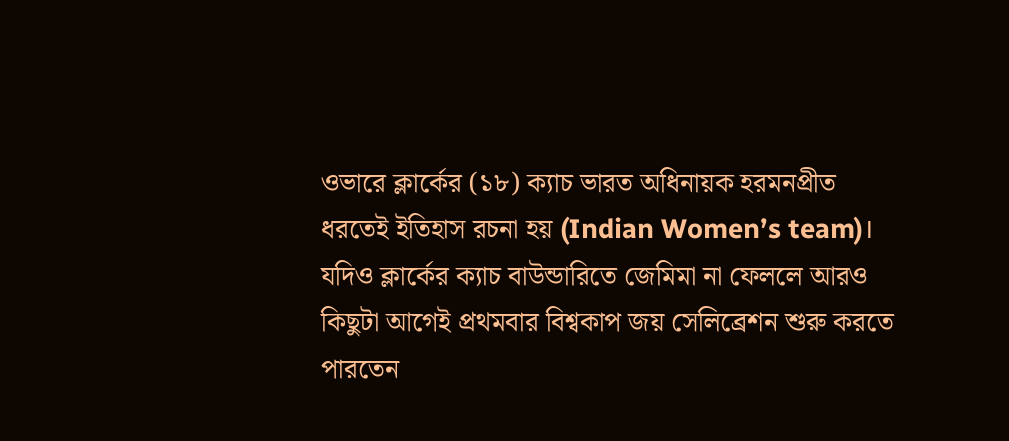ওভারে ক্লার্কের (১৮) ক্যাচ ভারত অধিনায়ক হরমনপ্রীত ধরতেই ইতিহাস রচনা হয় (Indian Women’s team)।
যদিও ক্লার্কের ক্যাচ বাউন্ডারিতে জেমিমা না ফেললে আরও কিছুটা আগেই প্রথমবার বিশ্বকাপ জয় সেলিব্রেশন শুরু করতে পারতেন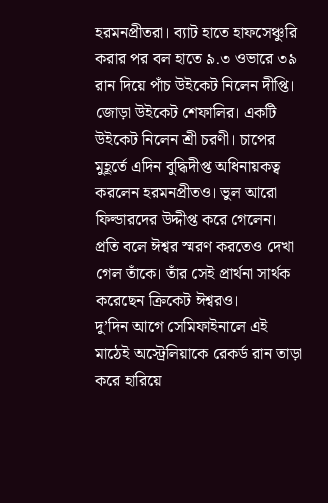হরমনপ্রীতরা। ব্যাট হাতে হাফসেঞ্চুরি করার পর বল হাতে ৯.৩ ওভারে ৩৯ রান দিয়ে পাঁচ উইকেট নিলেন দীপ্তি। জোড়া উইকেট শেফালির। একটি উইকেট নিলেন শ্রী চরণী। চাপের মুহূর্তে এদিন বুদ্ধিদীপ্ত অধিনায়কত্ব করলেন হরমনপ্রীতও। ভুল আরো ফিল্ডারদের উদ্দীপ্ত করে গেলেন। প্রতি বলে ঈশ্বর স্মরণ করতেও দেখা গেল তাঁকে। তাঁর সেই প্রার্থনা সার্থক করেছেন ক্রিকেট ঈশ্বরও।
দু’দিন আগে সেমিফাইনালে এই মাঠেই অস্ট্রেলিয়াকে রেকর্ড রান তাড়া করে হারিয়ে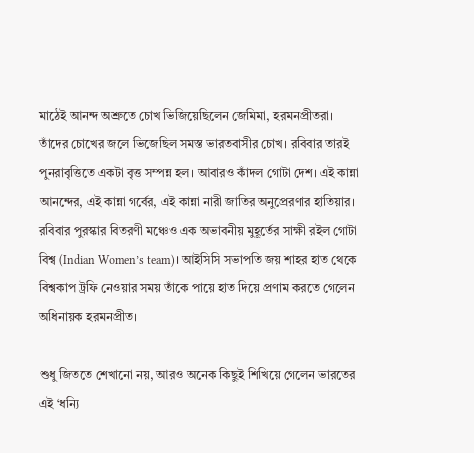মাঠেই আনন্দ অশ্রুতে চোখ ভিজিয়েছিলেন জেমিমা, হরমনপ্রীতরা। তাঁদের চোখের জলে ভিজেছিল সমস্ত ভারতবাসীর চোখ। রবিবার তারই পুনরাবৃত্তিতে একটা বৃত্ত সম্পন্ন হল। আবারও কাঁদল গোটা দেশ। এই কান্না আনন্দের, এই কান্না গর্বের, এই কান্না নারী জাতির অনুপ্রেরণার হাতিয়ার। রবিবার পুরস্কার বিতরণী মঞ্চেও এক অভাবনীয় মুহূর্তের সাক্ষী রইল গোটা বিশ্ব (Indian Women’s team)। আইসিসি সভাপতি জয় শাহর হাত থেকে বিশ্বকাপ ট্রফি নেওয়ার সময় তাঁকে পায়ে হাত দিয়ে প্রণাম করতে গেলেন অধিনায়ক হরমনপ্রীত।

শুধু জিততে শেখানো নয়, আরও অনেক কিছুই শিখিয়ে গেলেন ভারতের এই ‘ধন্যি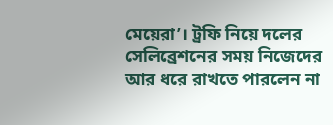মেয়েরা’। ট্রফি নিয়ে দলের সেলিব্রেশনের সময় নিজেদের আর ধরে রাখতে পারলেন না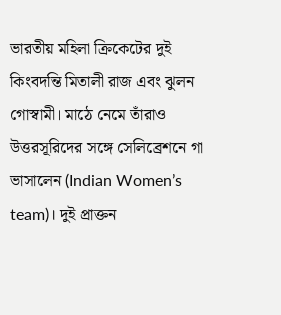ভারতীয় মহিলা ক্রিকেটের দুই কিংবদন্তি মিতালী রাজ এবং ঝুলন গোস্বামী। মাঠে নেমে তাঁরাও উত্তরসূরিদের সঙ্গে সেলিব্রেশনে গা ভাসালেন (Indian Women’s team)। দুই প্রাক্তন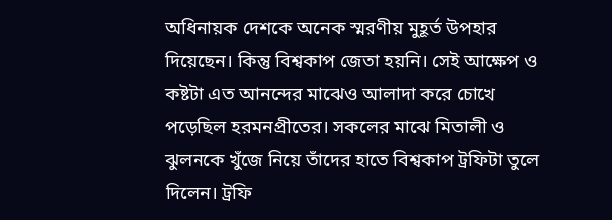অধিনায়ক দেশকে অনেক স্মরণীয় মুহূর্ত উপহার দিয়েছেন। কিন্তু বিশ্বকাপ জেতা হয়নি। সেই আক্ষেপ ও কষ্টটা এত আনন্দের মাঝেও আলাদা করে চোখে পড়েছিল হরমনপ্রীতের। সকলের মাঝে মিতালী ও ঝুলনকে খুঁজে নিয়ে তাঁদের হাতে বিশ্বকাপ ট্রফিটা তুলে দিলেন। ট্রফি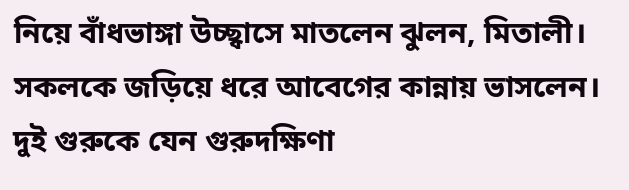নিয়ে বাঁধভাঙ্গা উচ্ছ্বাসে মাতলেন ঝুলন, মিতালী। সকলকে জড়িয়ে ধরে আবেগের কান্নায় ভাসলেন। দুই গুরুকে যেন গুরুদক্ষিণা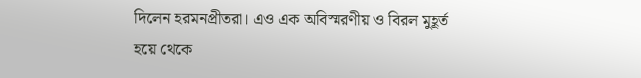দিলেন হরমনপ্রীতরা। এও এক অবিস্মরণীয় ও বিরল মুহূর্ত হয়ে থেকে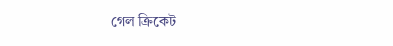গেল ক্রিকেট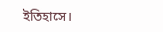ইতিহাসে।